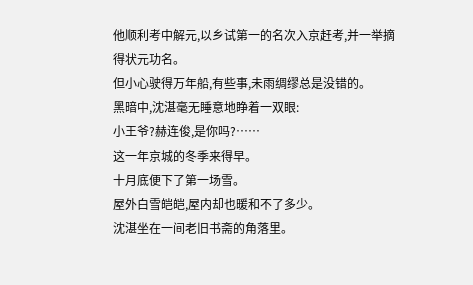他顺利考中解元,以乡试第一的名次入京赶考,并一举摘得状元功名。
但小心驶得万年船,有些事,未雨绸缪总是没错的。
黑暗中,沈湛毫无睡意地睁着一双眼:
小王爷?赫连俊,是你吗?……
这一年京城的冬季来得早。
十月底便下了第一场雪。
屋外白雪皑皑,屋内却也暖和不了多少。
沈湛坐在一间老旧书斋的角落里。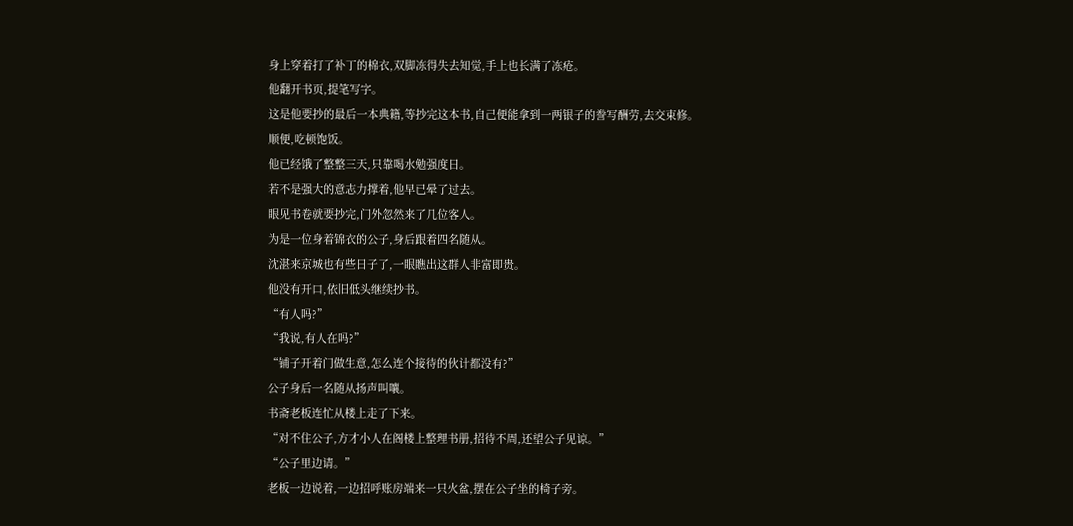身上穿着打了补丁的棉衣,双脚冻得失去知觉,手上也长满了冻疮。
他翻开书页,提笔写字。
这是他要抄的最后一本典籍,等抄完这本书,自己便能拿到一两银子的誊写酬劳,去交束修。
顺便,吃顿饱饭。
他已经饿了整整三天,只靠喝水勉强度日。
若不是强大的意志力撑着,他早已晕了过去。
眼见书卷就要抄完,门外忽然来了几位客人。
为是一位身着锦衣的公子,身后跟着四名随从。
沈湛来京城也有些日子了,一眼瞧出这群人非富即贵。
他没有开口,依旧低头继续抄书。
“有人吗?”
“我说,有人在吗?”
“铺子开着门做生意,怎么连个接待的伙计都没有?”
公子身后一名随从扬声叫嚷。
书斋老板连忙从楼上走了下来。
“对不住公子,方才小人在阁楼上整理书册,招待不周,还望公子见谅。”
“公子里边请。”
老板一边说着,一边招呼账房端来一只火盆,摆在公子坐的椅子旁。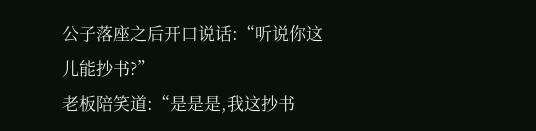公子落座之后开口说话:“听说你这儿能抄书?”
老板陪笑道:“是是是,我这抄书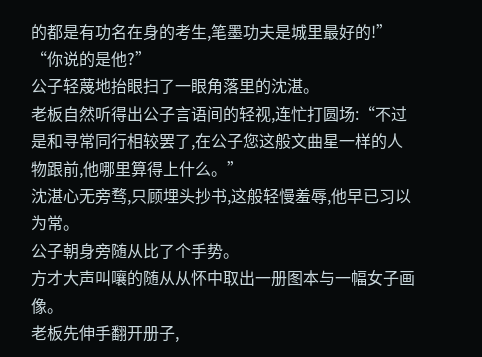的都是有功名在身的考生,笔墨功夫是城里最好的!”
“你说的是他?”
公子轻蔑地抬眼扫了一眼角落里的沈湛。
老板自然听得出公子言语间的轻视,连忙打圆场:“不过是和寻常同行相较罢了,在公子您这般文曲星一样的人物跟前,他哪里算得上什么。”
沈湛心无旁骛,只顾埋头抄书,这般轻慢羞辱,他早已习以为常。
公子朝身旁随从比了个手势。
方才大声叫嚷的随从从怀中取出一册图本与一幅女子画像。
老板先伸手翻开册子,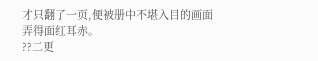才只翻了一页,便被册中不堪入目的画面弄得面红耳赤。
??二更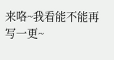来咯~我看能不能再写一更~